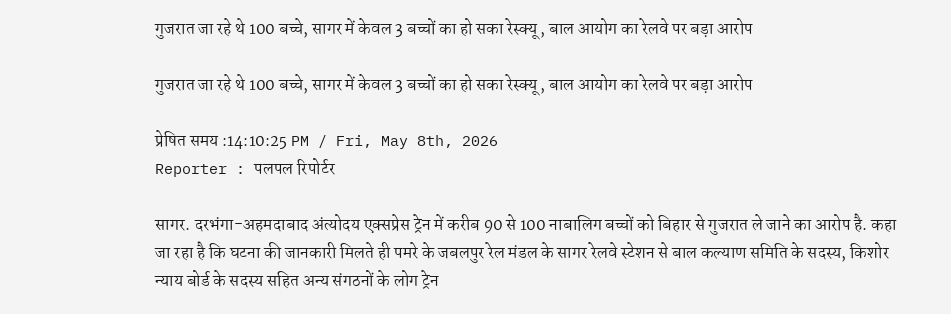गुजरात जा रहे थे 100 बच्चे, सागर में केवल 3 बच्चों का हो सका रेस्क्यू, बाल आयोग का रेलवे पर बड़ा आरोप

गुजरात जा रहे थे 100 बच्चे, सागर में केवल 3 बच्चों का हो सका रेस्क्यू, बाल आयोग का रेलवे पर बड़ा आरोप

प्रेषित समय :14:10:25 PM / Fri, May 8th, 2026
Reporter : पलपल रिपोर्टर

सागर. दरभंगा-अहमदाबाद अंत्योदय एक्सप्रेस ट्रेन में करीब 90 से 100 नाबालिग बच्चों को बिहार से गुजरात ले जाने का आरोप है. कहा जा रहा है कि घटना की जानकारी मिलते ही पमरे के जबलपुर रेल मंडल के सागर रेलवे स्टेशन से बाल कल्याण समिति के सदस्य, किशोर न्याय बोर्ड के सदस्य सहित अन्य संगठनों के लोग ट्रेन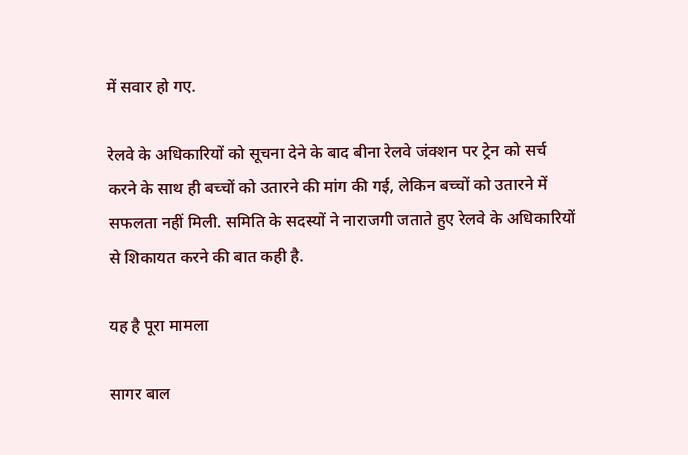में सवार हो गए.

रेलवे के अधिकारियों को सूचना देने के बाद बीना रेलवे जंक्शन पर ट्रेन को सर्च करने के साथ ही बच्चों को उतारने की मांग की गई, लेकिन बच्चों को उतारने में सफलता नहीं मिली. समिति के सदस्यों ने नाराजगी जताते हुए रेलवे के अधिकारियों से शिकायत करने की बात कही है.

यह है पूरा मामला

सागर बाल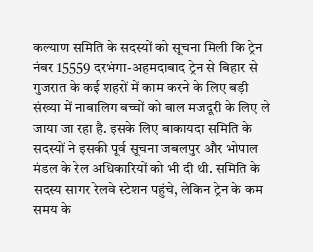कल्याण समिति के सदस्यों को सूचना मिली कि ट्रेन नंबर 15559 दरभंगा-अहमदाबाद ट्रेन से बिहार से गुजरात के कई शहरों में काम करने के लिए बड़ी संख्या में नाबालिग बच्चों को बाल मजदूरी के लिए ले जाया जा रहा है. इसके लिए बाकायदा समिति के सदस्यों ने इसकी पूर्व सूचना जबलपुर और भोपाल मंडल के रेल अधिकारियों को भी दी थी. समिति के सदस्य सागर रेलवे स्टेशन पहुंचे, लेकिन ट्रेन के कम समय के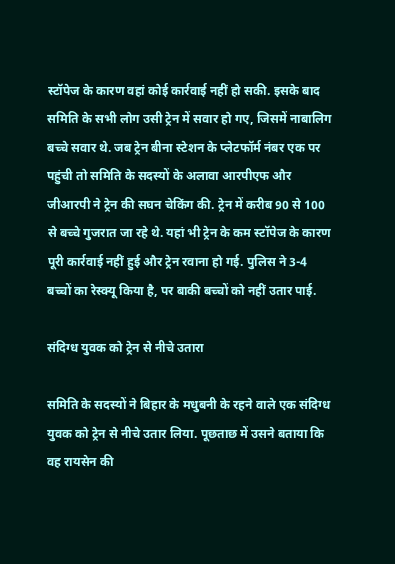स्टॉपेज के कारण वहां कोई कार्रवाई नहीं हो सकी. इसके बाद समिति के सभी लोग उसी ट्रेन में सवार हो गए, जिसमें नाबालिग बच्चे सवार थे. जब ट्रेन बीना स्टेशन के प्लेटफॉर्म नंबर एक पर पहुंची तो समिति के सदस्यों के अलावा आरपीएफ और जीआरपी ने ट्रेन की सघन चेकिंग की. ट्रेन में करीब 90 से 100 से बच्चे गुजरात जा रहे थे. यहां भी ट्रेन के कम स्टॉपेज के कारण पूरी कार्रवाई नहीं हुई और ट्रेन रवाना हो गई. पुलिस ने 3-4 बच्चों का रेस्क्यू किया है, पर बाकी बच्चों को नहीं उतार पाई.

संदिग्ध युवक को ट्रेन से नीचे उतारा

समिति के सदस्यों ने बिहार के मधुबनी के रहने वाले एक संदिग्ध युवक को ट्रेन से नीचे उतार लिया. पूछताछ में उसने बताया कि वह रायसेन की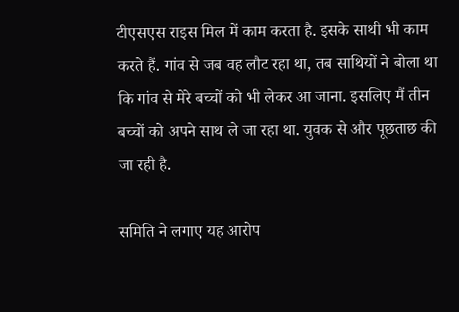टीएसएस राइस मिल में काम करता है. इसके साथी भी काम करते हैं. गांव से जब वह लौट रहा था, तब साथियों ने बोला था कि गांव से मेरे बच्चों को भी लेकर आ जाना. इसलिए मैं तीन बच्चों को अपने साथ ले जा रहा था. युवक से और पूछताछ की जा रही है.

समिति ने लगाए यह आरोप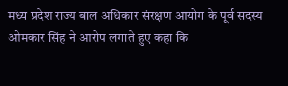मध्य प्रदेश राज्य बाल अधिकार संरक्षण आयोग के पूर्व सदस्य ओमकार सिंह ने आरोप लगाते हुए कहा कि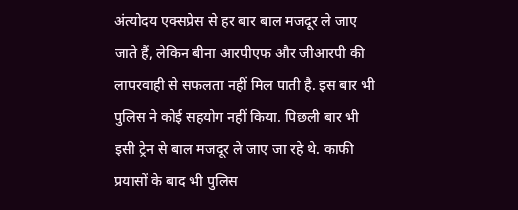अंत्योदय एक्सप्रेस से हर बार बाल मजदूर ले जाए जाते हैं, लेकिन बीना आरपीएफ और जीआरपी की लापरवाही से सफलता नहीं मिल पाती है. इस बार भी पुलिस ने कोई सहयोग नहीं किया. पिछली बार भी इसी ट्रेन से बाल मजदूर ले जाए जा रहे थे. काफी प्रयासों के बाद भी पुलिस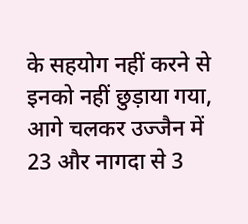के सहयोग नहीं करने से इनको नहीं छुड़ाया गया, आगे चलकर उज्जैन में 23 और नागदा से 3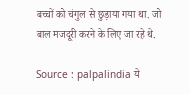बच्चों को चंगुल से छुड़ाया गया था. जो बाल मजदूरी करने के लिए जा रहे थे.

Source : palpalindia ये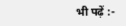भी पढ़ें :-